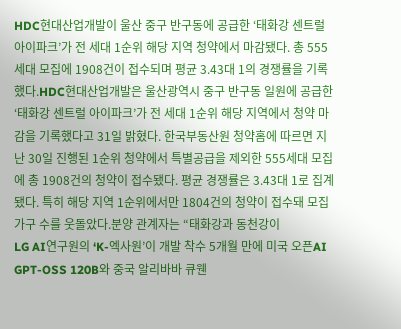HDC현대산업개발이 울산 중구 반구동에 공급한 ‘태화강 센트럴 아이파크’가 전 세대 1순위 해당 지역 청약에서 마감됐다. 총 555세대 모집에 1908건이 접수되며 평균 3.43대 1의 경쟁률을 기록했다.HDC현대산업개발은 울산광역시 중구 반구동 일원에 공급한 ‘태화강 센트럴 아이파크’가 전 세대 1순위 해당 지역에서 청약 마감을 기록했다고 31일 밝혔다. 한국부동산원 청약홈에 따르면 지난 30일 진행된 1순위 청약에서 특별공급을 제외한 555세대 모집에 총 1908건의 청약이 접수됐다. 평균 경쟁률은 3.43대 1로 집계됐다. 특히 해당 지역 1순위에서만 1804건의 청약이 접수돼 모집 가구 수를 웃돌았다.분양 관계자는 “태화강과 동천강이
LG AI연구원의 ‘K-엑사원’이 개발 착수 5개월 만에 미국 오픈AI GPT-OSS 120B와 중국 알리바바 큐웬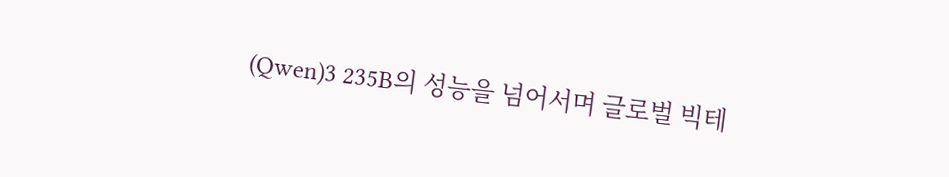(Qwen)3 235B의 성능을 넘어서며 글로벌 빅테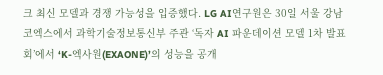크 최신 모델과 경쟁 가능성을 입증했다. LG AI연구원은 30일 서울 강남 코엑스에서 과학기술정보통신부 주관 ‘독자 AI 파운데이션 모델 1차 발표회’에서 ‘K-엑사원(EXAONE)’의 성능을 공개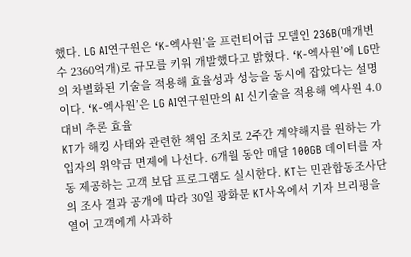했다. LG AI연구원은 ‘K-엑사원’을 프런티어급 모델인 236B(매개변수 2360억개)로 규모를 키워 개발했다고 밝혔다. ‘K-엑사원’에 LG만의 차별화된 기술을 적용해 효율성과 성능을 동시에 잡았다는 설명이다. ‘K-엑사원’은 LG AI연구원만의 AI 신기술을 적용해 엑사원 4.0 대비 추론 효율
KT가 해킹 사태와 관련한 책임 조치로 2주간 계약해지를 원하는 가입자의 위약금 면제에 나선다. 6개월 동안 매달 100GB 데이터를 자동 제공하는 고객 보답 프로그램도 실시한다. KT는 민관합동조사단의 조사 결과 공개에 따라 30일 광화문 KT사옥에서 기자 브리핑을 열어 고객에게 사과하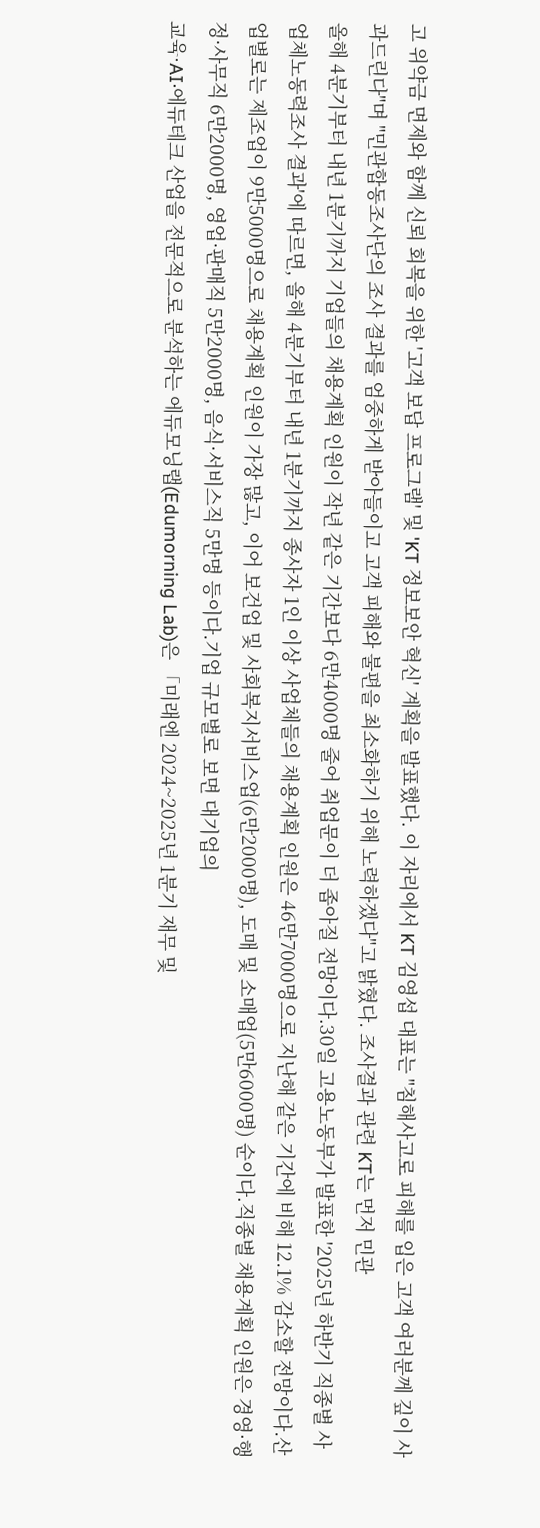고 위약금 면제와 함께 신뢰 회복을 위한 '고객 보답 프로그램' 및 'KT 정보보안 혁신' 계획을 발표했다. 이 자리에서 KT 김영섭 대표는 "침해사고로 피해를 입은 고객 여러분께 깊이 사과드린다"며 "민관합동조사단의 조사 결과를 엄중하게 받아들이고 고객 피해와 불편을 최소화하기 위해 노력하겠다"고 밝혔다. 조사결과 관련 KT는 먼저 민관
올해 4분기부터 내년 1분기까지 기업들의 채용계획 인원이 작년 같은 기간보다 6만4000명 줄어 취업문이 더 좁아질 전망이다.30일 고용노동부가 발표한 '2025년 하반기 직종별 사업체노동력조사 결과'에 따르면, 올해 4분기부터 내년 1분기까지 종사자 1인 이상 사업체들의 채용계획 인원은 46만7000명으로 지난해 같은 기간에 비해 12.1% 감소할 전망이다.산업별로는 제조업이 9만5000명으로 채용계획 인원이 가장 많고, 이어 보건업 및 사회복지서비스업(6만2000명), 도매 및 소매업(5만6000명) 순이다.직종별 채용계획 인원은 경영·행정·사무직 6만2000명, 영업·판매직 5만2000명, 음식·서비스직 5만명 등이다.기업 규모별로 보면 대기업의
교육·AI·에듀테크 산업을 전문적으로 분석하는 에듀모닝랩(Edumorning Lab)은 「미래엔 2024~2025년 1분기 재무 및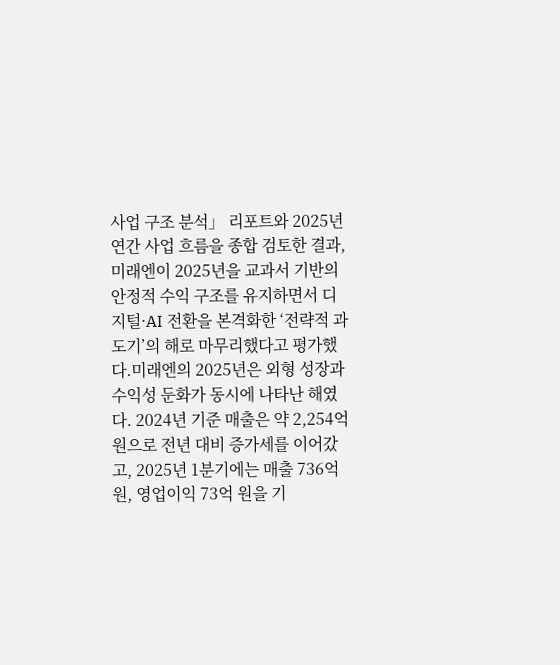사업 구조 분석」 리포트와 2025년 연간 사업 흐름을 종합 검토한 결과, 미래엔이 2025년을 교과서 기반의 안정적 수익 구조를 유지하면서 디지털·AI 전환을 본격화한 ‘전략적 과도기’의 해로 마무리했다고 평가했다.미래엔의 2025년은 외형 성장과 수익성 둔화가 동시에 나타난 해였다. 2024년 기준 매출은 약 2,254억 원으로 전년 대비 증가세를 이어갔고, 2025년 1분기에는 매출 736억 원, 영업이익 73억 원을 기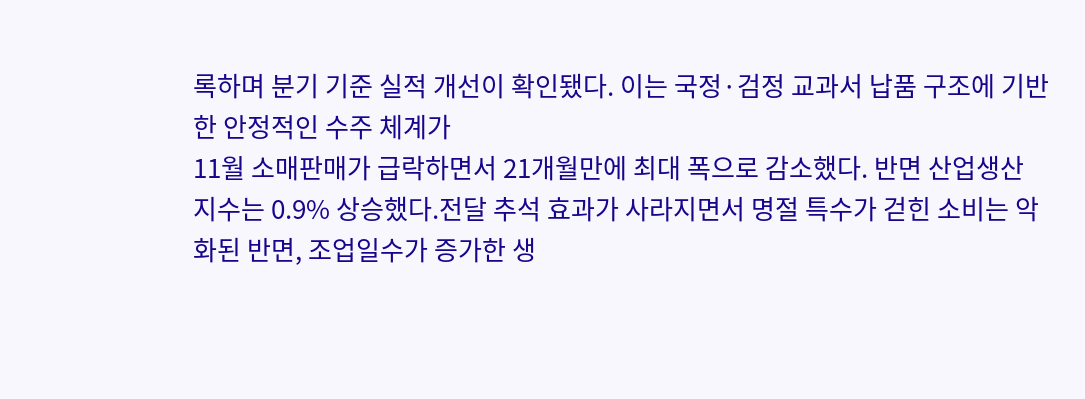록하며 분기 기준 실적 개선이 확인됐다. 이는 국정·검정 교과서 납품 구조에 기반한 안정적인 수주 체계가
11월 소매판매가 급락하면서 21개월만에 최대 폭으로 감소했다. 반면 산업생산 지수는 0.9% 상승했다.전달 추석 효과가 사라지면서 명절 특수가 걷힌 소비는 악화된 반면, 조업일수가 증가한 생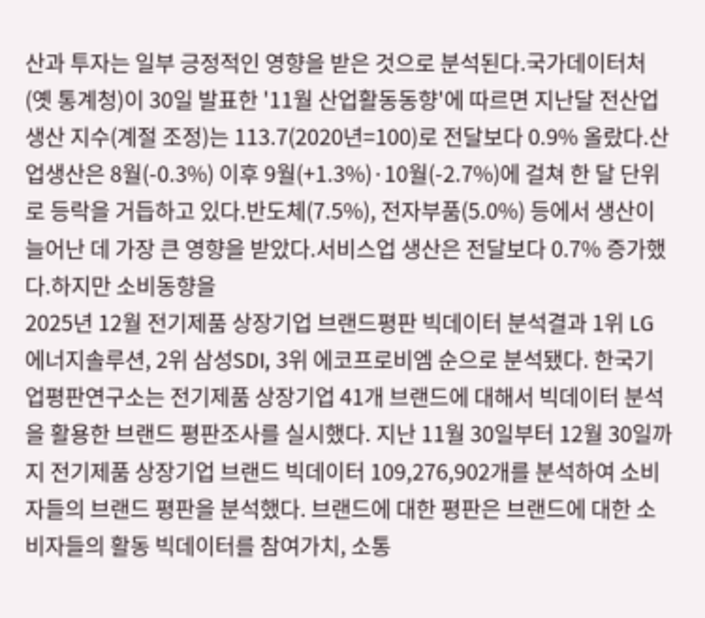산과 투자는 일부 긍정적인 영향을 받은 것으로 분석된다.국가데이터처(옛 통계청)이 30일 발표한 '11월 산업활동동향'에 따르면 지난달 전산업생산 지수(계절 조정)는 113.7(2020년=100)로 전달보다 0.9% 올랐다.산업생산은 8월(-0.3%) 이후 9월(+1.3%)·10월(-2.7%)에 걸쳐 한 달 단위로 등락을 거듭하고 있다.반도체(7.5%), 전자부품(5.0%) 등에서 생산이 늘어난 데 가장 큰 영향을 받았다.서비스업 생산은 전달보다 0.7% 증가했다.하지만 소비동향을
2025년 12월 전기제품 상장기업 브랜드평판 빅데이터 분석결과 1위 LG에너지솔루션, 2위 삼성SDI, 3위 에코프로비엠 순으로 분석됐다. 한국기업평판연구소는 전기제품 상장기업 41개 브랜드에 대해서 빅데이터 분석을 활용한 브랜드 평판조사를 실시했다. 지난 11월 30일부터 12월 30일까지 전기제품 상장기업 브랜드 빅데이터 109,276,902개를 분석하여 소비자들의 브랜드 평판을 분석했다. 브랜드에 대한 평판은 브랜드에 대한 소비자들의 활동 빅데이터를 참여가치, 소통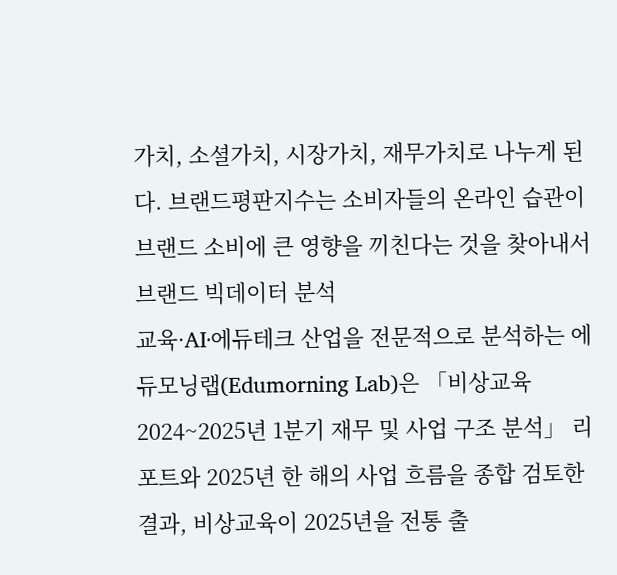가치, 소셜가치, 시장가치, 재무가치로 나누게 된다. 브랜드평판지수는 소비자들의 온라인 습관이 브랜드 소비에 큰 영향을 끼친다는 것을 찾아내서 브랜드 빅데이터 분석
교육·AI·에듀테크 산업을 전문적으로 분석하는 에듀모닝랩(Edumorning Lab)은 「비상교육 2024~2025년 1분기 재무 및 사업 구조 분석」 리포트와 2025년 한 해의 사업 흐름을 종합 검토한 결과, 비상교육이 2025년을 전통 출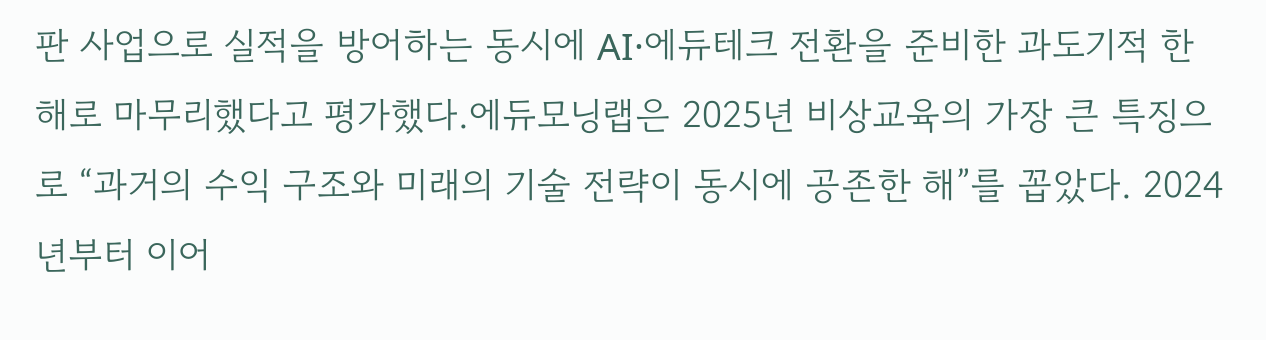판 사업으로 실적을 방어하는 동시에 AI·에듀테크 전환을 준비한 과도기적 한 해로 마무리했다고 평가했다.에듀모닝랩은 2025년 비상교육의 가장 큰 특징으로 “과거의 수익 구조와 미래의 기술 전략이 동시에 공존한 해”를 꼽았다. 2024년부터 이어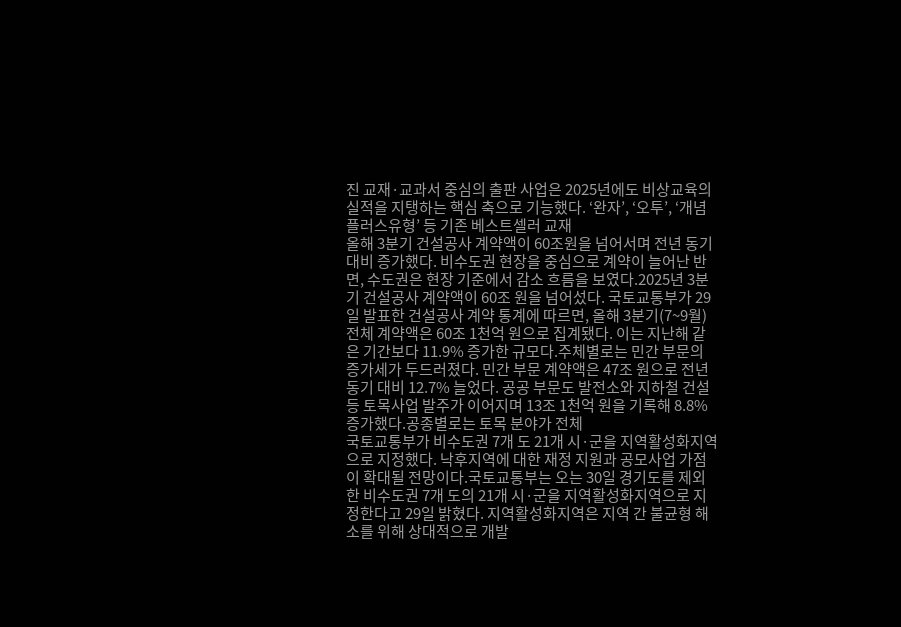진 교재·교과서 중심의 출판 사업은 2025년에도 비상교육의 실적을 지탱하는 핵심 축으로 기능했다. ‘완자’, ‘오투’, ‘개념플러스유형’ 등 기존 베스트셀러 교재
올해 3분기 건설공사 계약액이 60조원을 넘어서며 전년 동기 대비 증가했다. 비수도권 현장을 중심으로 계약이 늘어난 반면, 수도권은 현장 기준에서 감소 흐름을 보였다.2025년 3분기 건설공사 계약액이 60조 원을 넘어섰다. 국토교통부가 29일 발표한 건설공사 계약 통계에 따르면, 올해 3분기(7~9월) 전체 계약액은 60조 1천억 원으로 집계됐다. 이는 지난해 같은 기간보다 11.9% 증가한 규모다.주체별로는 민간 부문의 증가세가 두드러졌다. 민간 부문 계약액은 47조 원으로 전년 동기 대비 12.7% 늘었다. 공공 부문도 발전소와 지하철 건설 등 토목사업 발주가 이어지며 13조 1천억 원을 기록해 8.8% 증가했다.공종별로는 토목 분야가 전체
국토교통부가 비수도권 7개 도 21개 시·군을 지역활성화지역으로 지정했다. 낙후지역에 대한 재정 지원과 공모사업 가점이 확대될 전망이다.국토교통부는 오는 30일 경기도를 제외한 비수도권 7개 도의 21개 시·군을 지역활성화지역으로 지정한다고 29일 밝혔다. 지역활성화지역은 지역 간 불균형 해소를 위해 상대적으로 개발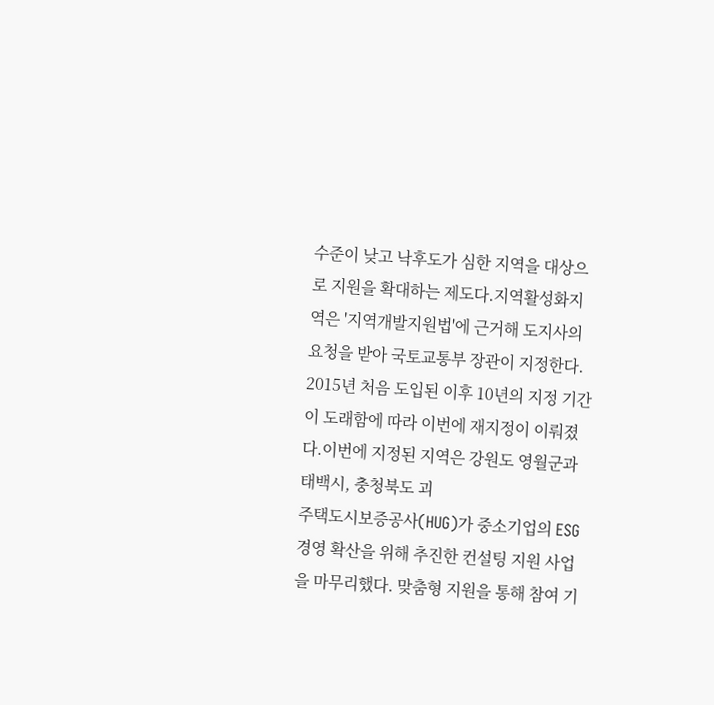수준이 낮고 낙후도가 심한 지역을 대상으로 지원을 확대하는 제도다.지역활성화지역은 '지역개발지원법'에 근거해 도지사의 요청을 받아 국토교통부 장관이 지정한다. 2015년 처음 도입된 이후 10년의 지정 기간이 도래함에 따라 이번에 재지정이 이뤄졌다.이번에 지정된 지역은 강원도 영월군과 태백시, 충청북도 괴
주택도시보증공사(HUG)가 중소기업의 ESG 경영 확산을 위해 추진한 컨설팅 지원 사업을 마무리했다. 맞춤형 지원을 통해 참여 기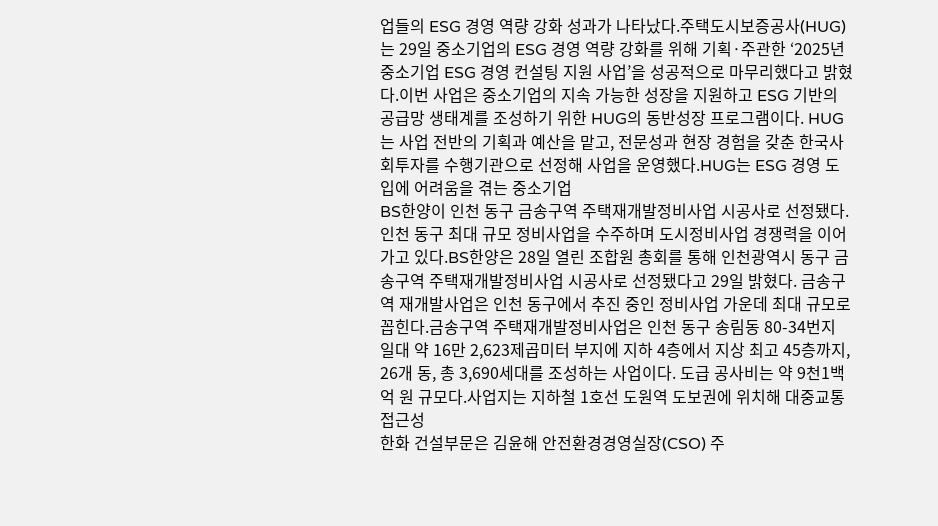업들의 ESG 경영 역량 강화 성과가 나타났다.주택도시보증공사(HUG)는 29일 중소기업의 ESG 경영 역량 강화를 위해 기획·주관한 ‘2025년 중소기업 ESG 경영 컨설팅 지원 사업’을 성공적으로 마무리했다고 밝혔다.이번 사업은 중소기업의 지속 가능한 성장을 지원하고 ESG 기반의 공급망 생태계를 조성하기 위한 HUG의 동반성장 프로그램이다. HUG는 사업 전반의 기획과 예산을 맡고, 전문성과 현장 경험을 갖춘 한국사회투자를 수행기관으로 선정해 사업을 운영했다.HUG는 ESG 경영 도입에 어려움을 겪는 중소기업
BS한양이 인천 동구 금송구역 주택재개발정비사업 시공사로 선정됐다. 인천 동구 최대 규모 정비사업을 수주하며 도시정비사업 경쟁력을 이어가고 있다.BS한양은 28일 열린 조합원 총회를 통해 인천광역시 동구 금송구역 주택재개발정비사업 시공사로 선정됐다고 29일 밝혔다. 금송구역 재개발사업은 인천 동구에서 추진 중인 정비사업 가운데 최대 규모로 꼽힌다.금송구역 주택재개발정비사업은 인천 동구 송림동 80-34번지 일대 약 16만 2,623제곱미터 부지에 지하 4층에서 지상 최고 45층까지, 26개 동, 총 3,690세대를 조성하는 사업이다. 도급 공사비는 약 9천1백억 원 규모다.사업지는 지하철 1호선 도원역 도보권에 위치해 대중교통 접근성
한화 건설부문은 김윤해 안전환경경영실장(CSO) 주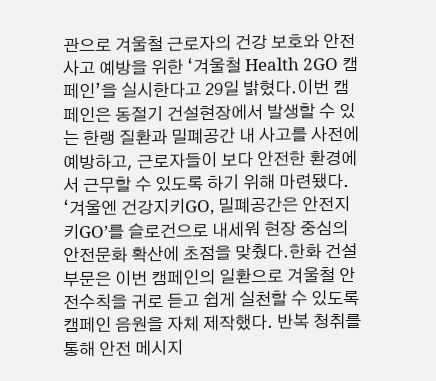관으로 겨울철 근로자의 건강 보호와 안전사고 예방을 위한 ‘겨울철 Health 2GO 캠페인’을 실시한다고 29일 밝혔다.이번 캠페인은 동절기 건설현장에서 발생할 수 있는 한랭 질환과 밀폐공간 내 사고를 사전에 예방하고, 근로자들이 보다 안전한 환경에서 근무할 수 있도록 하기 위해 마련됐다. ‘겨울엔 건강지키GO, 밀폐공간은 안전지키GO’를 슬로건으로 내세워 현장 중심의 안전문화 확산에 초점을 맞췄다.한화 건설부문은 이번 캠페인의 일환으로 겨울철 안전수칙을 귀로 듣고 쉽게 실천할 수 있도록 캠페인 음원을 자체 제작했다. 반복 청취를 통해 안전 메시지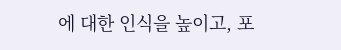에 대한 인식을 높이고, 포